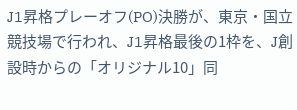J1昇格プレーオフ(PO)決勝が、東京・国立競技場で行われ、J1昇格最後の1枠を、J創設時からの「オリジナル10」同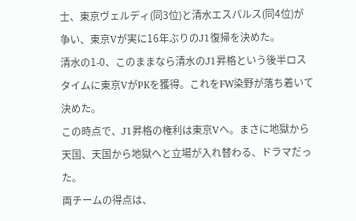士、東京ヴェルディ(同3位)と清水エスパルス(同4位)が争い、東京Vが実に16年ぶりのJ1復帰を決めた。
清水の1-0、このままなら清水のJ1昇格という後半ロスタイムに東京VがPKを獲得。これをFW染野が落ち着いて決めた。
この時点で、J1昇格の権利は東京Vへ。まさに地獄から天国、天国から地獄へと立場が入れ替わる、ドラマだった。
両チームの得点は、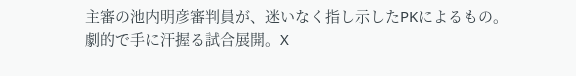主審の池内明彦審判員が、迷いなく指し示したPKによるもの。
劇的で手に汗握る試合展開。X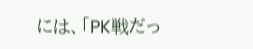には、「PK戦だっ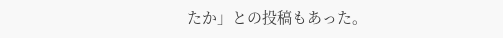たか」との投稿もあった。